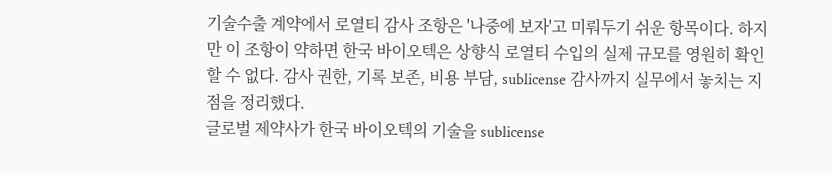기술수출 계약에서 로열티 감사 조항은 '나중에 보자'고 미뤄두기 쉬운 항목이다. 하지만 이 조항이 약하면 한국 바이오텍은 상향식 로열티 수입의 실제 규모를 영원히 확인할 수 없다. 감사 권한, 기록 보존, 비용 부담, sublicense 감사까지 실무에서 놓치는 지점을 정리했다.
글로벌 제약사가 한국 바이오텍의 기술을 sublicense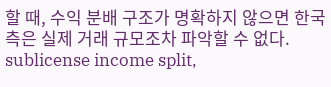할 때, 수익 분배 구조가 명확하지 않으면 한국 측은 실제 거래 규모조차 파악할 수 없다. sublicense income split,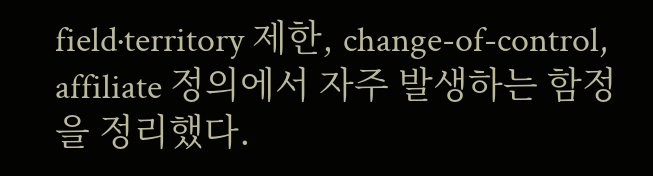field·territory 제한, change-of-control, affiliate 정의에서 자주 발생하는 함정을 정리했다.